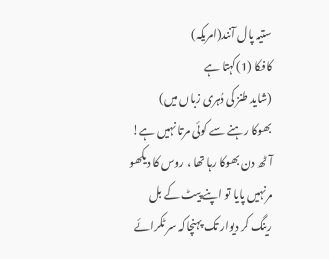ستیہ پال آنند(امریکہ)
کافکا (1)کہتا ہے
(شاید طنز کی دُہری زباں میں)
بھوکا رہنے سے کوئی مرتا نہیں ہے!
آٹھ دن بھوکا رہا تھا ، روس کا دیکھو
مرنہیں پایا تو اپنے پیٹ کے بل
رینگ کر دیوار تک پہنچاکہ سر ٹکرائے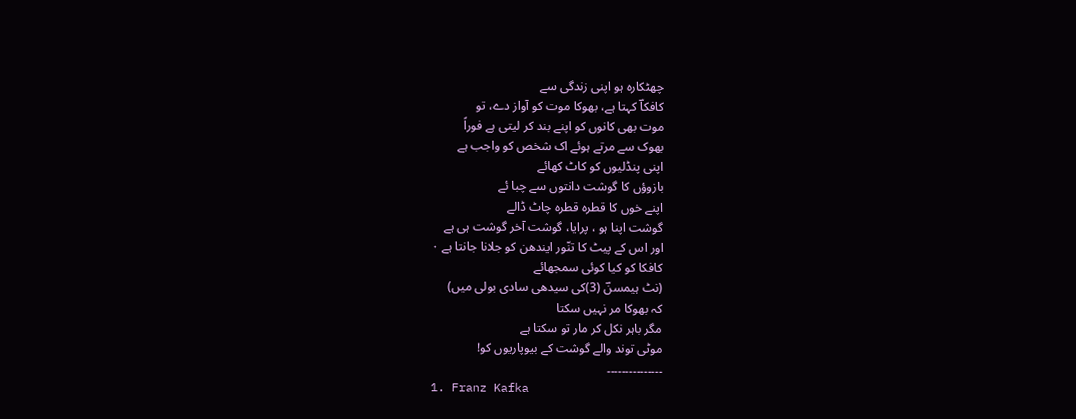چھٹکارہ ہو اپنی زندگی سے
کافکاؔ کہتا ہے، بھوکا موت کو آواز دے، تو
موت بھی کانوں کو اپنے بند کر لیتی ہے فوراً
بھوک سے مرتے ہوئے اک شخص کو واجب ہے
اپنی پنڈلیوں کو کاٹ کھائے
بازوؤں کا گوشت دانتوں سے چبا ئے
اپنے خوں کا قطرہ قطرہ چاٹ ڈالے
گوشت اپنا ہو ، پرایا، گوشت آخر گوشت ہی ہے
اور اس کے پیٹ کا تنّور ایندھن کو جلانا جانتا ہے ۰
کافکا کو کیا کوئی سمجھائے
(نٹ ہیمسنؔ (3)کی سیدھی سادی بولی میں)
کہ بھوکا مر نہیں سکتا
مگر باہر نکل کر مار تو سکتا ہے
موٹی توند والے گوشت کے بیوپاریوں کو!
۔۔۔۔۔۔۔۔۔۔۔۔۔۔۔
1. Franz Kafka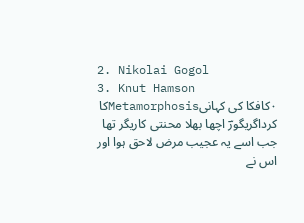2. Nikolai Gogol
3. Knut Hamson
۰کافکا کی کہانیMetamorphosisکا کرداگریگورؔ اچھا بھلا محنتی کاریگر تھا جب اسے یہ عجیب مرض لاحق ہوا اور اس نے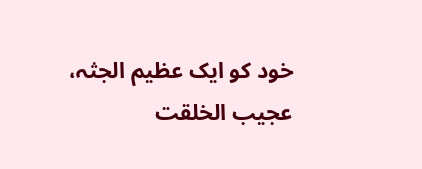خود کو ایک عظیم الجثہ، عجیب الخلقت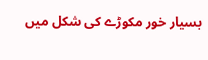بسیار خور مکوڑے کی شکل میں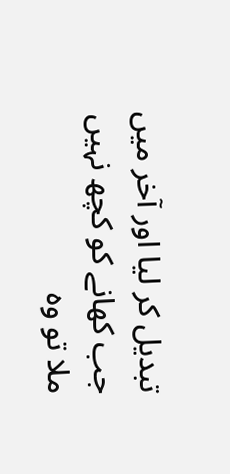تبدیل کر لیا اور آخر میں جب کھانے کو کچھ نہیں ملا تو وہ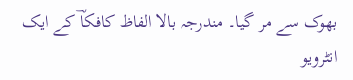بھوک سے مر گیا۔ مندرجہ بالا الفاظ کافکاؔ کے ایک انٹرویو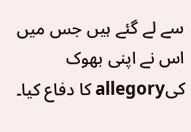سے لے گئے ہیں جس میں اس نے اپنی بھوک کیallegory کا دفاع کیا۔